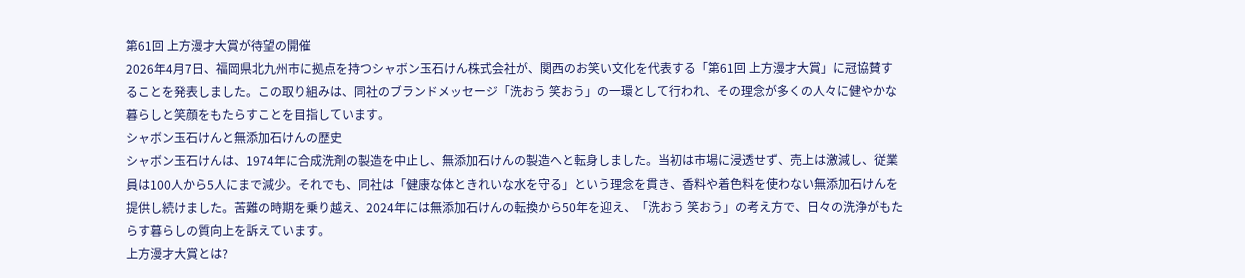第61回 上方漫才大賞が待望の開催
2026年4月7日、福岡県北九州市に拠点を持つシャボン玉石けん株式会社が、関西のお笑い文化を代表する「第61回 上方漫才大賞」に冠協賛することを発表しました。この取り組みは、同社のブランドメッセージ「洗おう 笑おう」の一環として行われ、その理念が多くの人々に健やかな暮らしと笑顔をもたらすことを目指しています。
シャボン玉石けんと無添加石けんの歴史
シャボン玉石けんは、1974年に合成洗剤の製造を中止し、無添加石けんの製造へと転身しました。当初は市場に浸透せず、売上は激減し、従業員は100人から5人にまで減少。それでも、同社は「健康な体ときれいな水を守る」という理念を貫き、香料や着色料を使わない無添加石けんを提供し続けました。苦難の時期を乗り越え、2024年には無添加石けんの転換から50年を迎え、「洗おう 笑おう」の考え方で、日々の洗浄がもたらす暮らしの質向上を訴えています。
上方漫才大賞とは?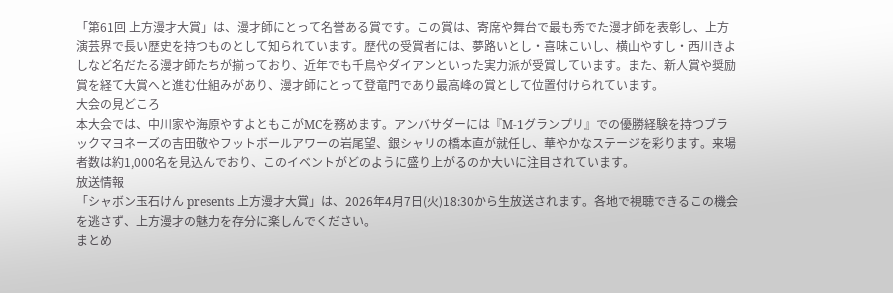「第61回 上方漫才大賞」は、漫才師にとって名誉ある賞です。この賞は、寄席や舞台で最も秀でた漫才師を表彰し、上方演芸界で長い歴史を持つものとして知られています。歴代の受賞者には、夢路いとし・喜味こいし、横山やすし・西川きよしなど名だたる漫才師たちが揃っており、近年でも千鳥やダイアンといった実力派が受賞しています。また、新人賞や奨励賞を経て大賞へと進む仕組みがあり、漫才師にとって登竜門であり最高峰の賞として位置付けられています。
大会の見どころ
本大会では、中川家や海原やすよともこがMCを務めます。アンバサダーには『M-1グランプリ』での優勝経験を持つブラックマヨネーズの吉田敬やフットボールアワーの岩尾望、銀シャリの橋本直が就任し、華やかなステージを彩ります。来場者数は約1,000名を見込んでおり、このイベントがどのように盛り上がるのか大いに注目されています。
放送情報
「シャボン玉石けん presents 上方漫才大賞」は、2026年4月7日(火)18:30から生放送されます。各地で視聴できるこの機会を逃さず、上方漫才の魅力を存分に楽しんでください。
まとめ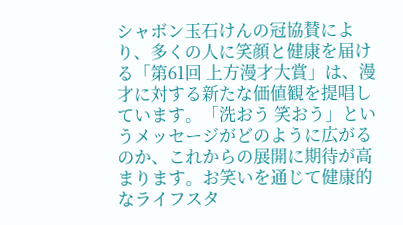シャボン玉石けんの冠協賛により、多くの人に笑顔と健康を届ける「第61回 上方漫才大賞」は、漫才に対する新たな価値観を提唱しています。「洗おう 笑おう」というメッセージがどのように広がるのか、これからの展開に期待が高まります。お笑いを通じて健康的なライフスタ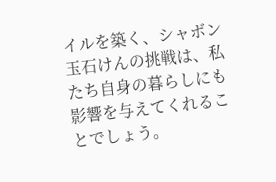イルを築く、シャボン玉石けんの挑戦は、私たち自身の暮らしにも影響を与えてくれることでしょう。